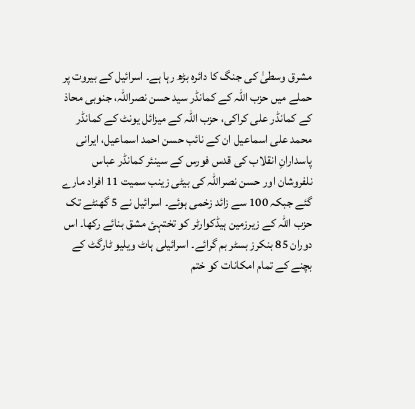مشرق وسطیٰ کی جنگ کا دائرہ بڑھ رہا ہے۔ اسرائیل کے بیروت پر حملے میں حزب اللہ کے کمانڈر سید حسن نصراللہ، جنوبی محاذ کے کمانڈر علی کراکی، حزب اللہ کے میزائل یونٹ کے کمانڈر محمد علی اسماعیل ان کے نائب حسن احمد اسماعیل، ایرانی پاسدارانِ انقلاب کی قدس فورس کے سینئر کمانڈر عباس نلفروشان اور حسن نصراللہ کی بیٹی زینب سمیت 11 افراد مارے گئے جبکہ 100 سے زائد زخمی ہوئے۔ اسرائیل نے 5 گھنٹے تک حزب اللہ کے زیرزمین ہیڈکوارٹر کو تختہئ مشق بنائے رکھا۔ اس دوران 85 بنکرز بسٹر بم گرائے۔ اسرائیلی ہاٹ ویلیو ٹارگٹ کے بچنے کے تمام امکانات کو ختم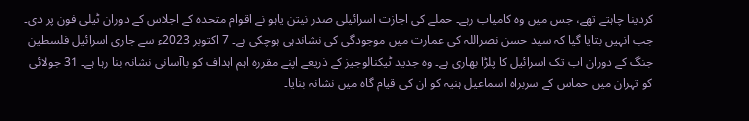کردینا چاہتے تھے، جس میں وہ کامیاب رہے۔ حملے کی اجازت اسرائیلی صدر نیتن یاہو نے اقوام متحدہ کے اجلاس کے دوران ٹیلی فون پر دی۔ جب انہیں بتایا گیا کہ سید حسن نصراللہ کی عمارت میں موجودگی کی نشاندہی ہوچکی ہے۔ 7 اکتوبر 2023ء سے جاری اسرائیل فلسطین جنگ کے دوران اب تک اسرائیل کا پلڑا بھاری ہے۔ وہ جدید ٹیکنالوجیز کے ذریعے اپنے مقررہ اہم اہداف کو باآسانی نشانہ بنا رہا ہے۔ 31 جولائی کو تہران میں حماس کے سربراہ اسماعیل ہنیہ کو ان کی قیام گاہ میں نشانہ بنایا۔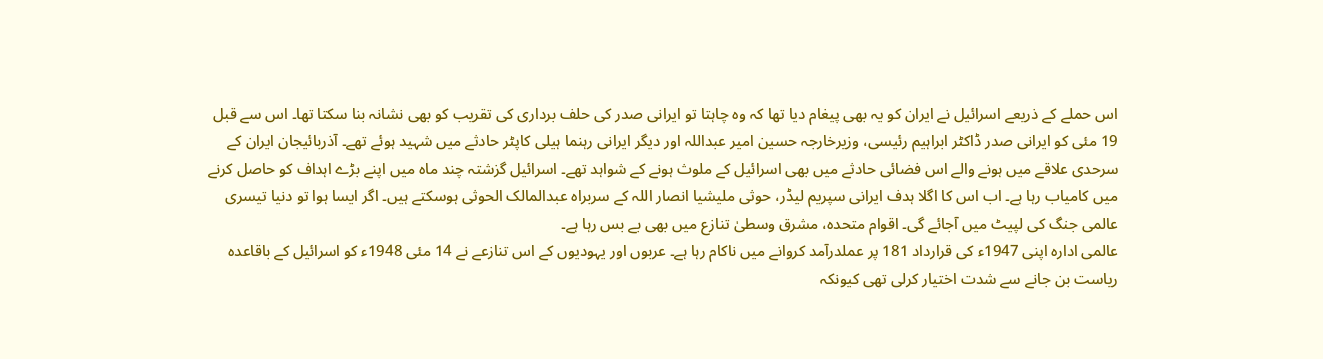اس حملے کے ذریعے اسرائیل نے ایران کو یہ بھی پیغام دیا تھا کہ وہ چاہتا تو ایرانی صدر کی حلف برداری کی تقریب کو بھی نشانہ بنا سکتا تھا۔ اس سے قبل 19 مئی کو ایرانی صدر ڈاکٹر ابراہیم رئیسی، وزیرخارجہ حسین امیر عبداللہ اور دیگر ایرانی رہنما ہیلی کاپٹر حادثے میں شہید ہوئے تھے۔ آذربائیجان ایران کے سرحدی علاقے میں ہونے والے اس فضائی حادثے میں بھی اسرائیل کے ملوث ہونے کے شواہد تھے۔ اسرائیل گزشتہ چند ماہ میں اپنے بڑے اہداف کو حاصل کرنے میں کامیاب رہا ہے۔ اب اس کا اگلا ہدف ایرانی سپریم لیڈر، حوثی ملیشیا انصار اللہ کے سربراہ عبدالمالک الحوثی ہوسکتے ہیں۔ اگر ایسا ہوا تو دنیا تیسری عالمی جنگ کی لپیٹ میں آجائے گی۔ اقوام متحدہ، مشرق وسطیٰ تنازع میں بھی بے بس رہا ہے۔
عالمی ادارہ اپنی 1947ء کی قرارداد 181 پر عملدرآمد کروانے میں ناکام رہا ہے۔ عربوں اور یہودیوں کے اس تنازعے نے 14 مئی 1948ء کو اسرائیل کے باقاعدہ ریاست بن جانے سے شدت اختیار کرلی تھی کیونکہ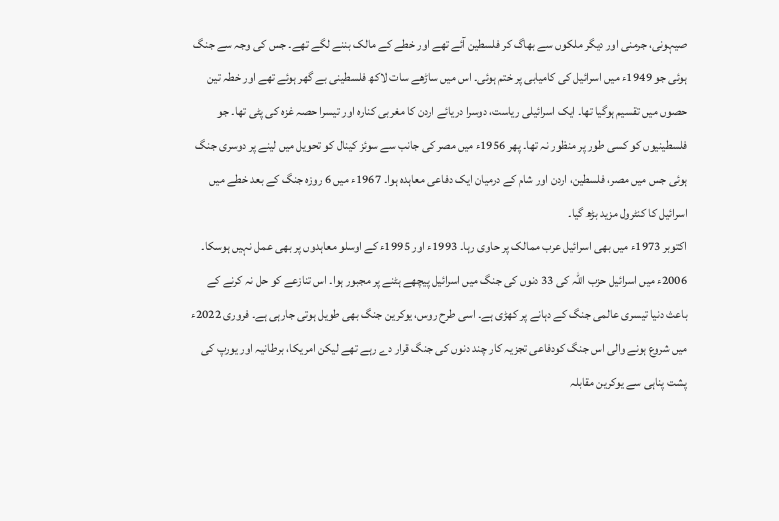صیہونی، جرمنی اور دیگر ملکوں سے بھاگ کر فلسطین آئے تھے اور خطے کے مالک بننے لگے تھے۔ جس کی وجہ سے جنگ ہوئی جو 1949ء میں اسرائیل کی کامیابی پر ختم ہوئی۔ اس میں ساڑھے سات لاکھ فلسطینی بے گھر ہوئے تھے اور خطہ تین حصوں میں تقسیم ہوگیا تھا۔ ایک اسرائیلی ریاست، دوسرا دریائے اردن کا مغربی کنارہ اور تیسرا حصہ غزہ کی پٹی تھا۔ جو فلسطینیوں کو کسی طور پر منظور نہ تھا۔ پھر 1956ء میں مصر کی جانب سے سوئز کینال کو تحویل میں لینے پر دوسری جنگ ہوئی جس میں مصر، فلسطین، اردن اور شام کے درمیان ایک دفاعی معاہدہ ہوا۔ 1967ء میں 6 روزہ جنگ کے بعد خطے میں اسرائیل کا کنٹرول مزید بڑھ گیا۔
اکتوبر 1973ء میں بھی اسرائیل عرب ممالک پر حاوی رہا۔ 1993ء اور 1995ء کے اوسلو معاہدوں پر بھی عمل نہیں ہوسکا۔ 2006ء میں اسرائیل حزب اللہ کی 33 دنوں کی جنگ میں اسرائیل پیچھے ہٹنے پر مجبور ہوا۔ اس تنازعے کو حل نہ کرنے کے باعث دنیا تیسری عالمی جنگ کے دہانے پر کھڑی ہے۔ اسی طرح روس، یوکرین جنگ بھی طویل ہوتی جارہی ہے۔ فروری 2022ء میں شروع ہونے والی اس جنگ کودفاعی تجزیہ کار چند دنوں کی جنگ قرار دے رہے تھے لیکن امریکا، برطانیہ اور یورپ کی پشت پناہی سے یوکرین مقابلہ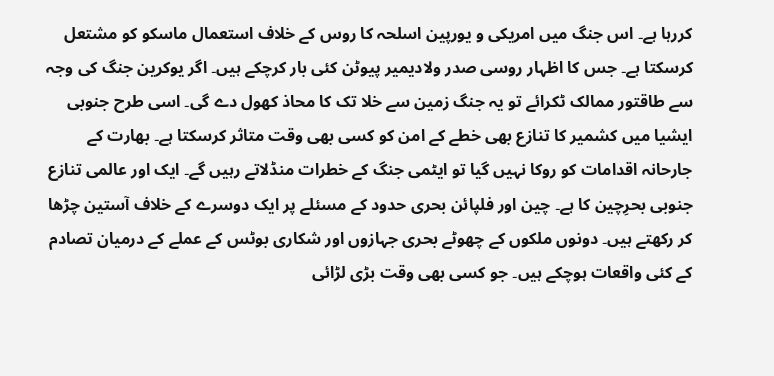کررہا ہے۔ اس جنگ میں امریکی و یورپین اسلحہ کا روس کے خلاف استعمال ماسکو کو مشتعل کرسکتا ہے۔ جس کا اظہار روسی صدر ولادیمیر پیوٹن کئی بار کرچکے ہیں۔ اگر یوکرین جنگ کی وجہ سے طاقتور ممالک ٹکرائے تو یہ جنگ زمین سے خلا تک کا محاذ کھول دے گی۔ اسی طرح جنوبی ایشیا میں کشمیر کا تنازع بھی خطے کے امن کو کسی بھی وقت متاثر کرسکتا ہے۔ بھارت کے جارحانہ اقدامات کو روکا نہیں گیا تو ایٹمی جنگ کے خطرات منڈلاتے رہیں گے۔ ایک اور عالمی تنازع جنوبی بحرِچین کا ہے۔ چین اور فلپائن بحری حدود کے مسئلے پر ایک دوسرے کے خلاف آستین چڑھا کر رکھتے ہیں۔ دونوں ملکوں کے چھوٹے بحری جہازوں اور شکاری بوٹس کے عملے کے درمیان تصادم کے کئی واقعات ہوچکے ہیں۔ جو کسی بھی وقت بڑی لڑائی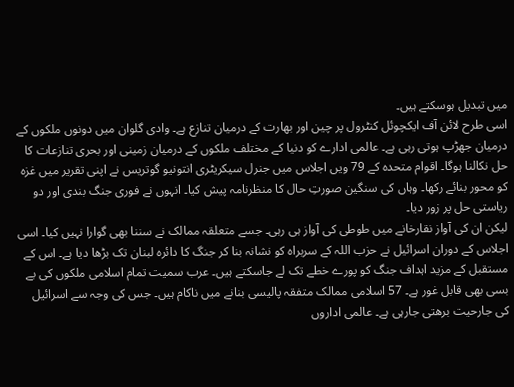میں تبدیل ہوسکتے ہیں۔
اسی طرح لائن آف ایکچوئل کنٹرول پر چین اور بھارت کے درمیان تنازع ہے۔ وادی گلوان میں دونوں ملکوں کے درمیان جھڑپ ہوتی رہی ہے۔ عالمی ادارے کو دنیا کے مختلف ملکوں کے درمیان زمینی اور بحری تنازعات کا حل نکالنا ہوگا۔ اقوام متحدہ کے 79 ویں اجلاس میں جنرل سیکریٹری انتونیو گوتریس نے اپنی تقریر میں غزہ کو محور بنائے رکھا۔ وہاں کی سنگین صورتِ حال کا منظرنامہ پیش کیا۔ انہوں نے فوری جنگ بندی اور دو ریاستی حل پر زور دیا۔
لیکن ان کی آواز نقارخانے میں طوطی کی آواز ہی رہی۔ جسے متعلقہ ممالک نے سننا بھی گوارا نہیں کیا۔ اسی اجلاس کے دوران اسرائیل نے حزب اللہ کے سربراہ کو نشانہ بنا کر جنگ کا دائرہ لبنان تک بڑھا دیا ہے۔ اس کے مستقبل کے مزید اہداف جنگ کو پورے خطے تک لے جاسکتے ہیں۔ عرب سمیت تمام اسلامی ملکوں کی بے بسی بھی قابل غور ہے۔ 57 اسلامی ممالک متفقہ پالیسی بنانے میں ناکام ہیں۔ جس کی وجہ سے اسرائیل کی جارحیت برھتی جارہی ہے۔ عالمی اداروں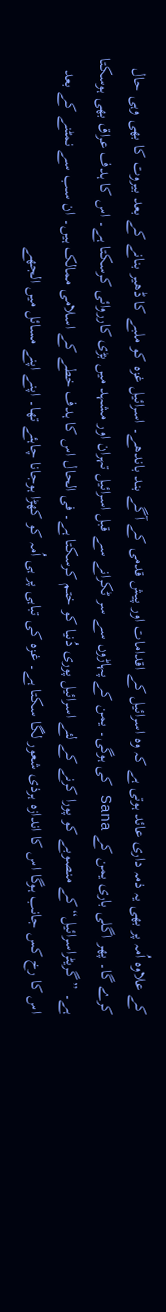کے علاوہ اُمہ پر بھی یہ ذمہ داری عائد ہوتی ہے کہ وہ اسرائیل کے اقدامات اور پیش قدمی کے آگے بند باندھے۔ اسرائیل غزہ کو ملبے کا ڈھیر بنانے کے بعد بیروت کا بھی وہی حال کرے گا۔ پھر اگلی باری یمن کے Sana کی ہوگی۔ یمن کے پہاڑوں سے سر ٹکرانے سے قبل اسرائیل تہران اور مشہد میں بڑی کارروائی کرسکتا ہے۔ اس کا ہدف عراق بھی ہوسکتا ہے۔ ”گریٹراسرائیل“ کے منصوبے کو پورا کرنے کے لئے اسرائیل پوری دُنیا کو ختم کرسکتا ہے۔ فی الحال اس کا ہدف خطے کے اسلامی ممالک ہیں۔ ان سب سے نمٹنے کے بعد اس کا رخ کس جانب ہوگا اس کا اندازہ ہرذی شعور لگا سکتا ہے۔ غزہ کی تباہی پر ہی اُمہ کو کھڑا ہوجانا چاہئے تھا۔ اپنے اپنے مسائل میں الجھے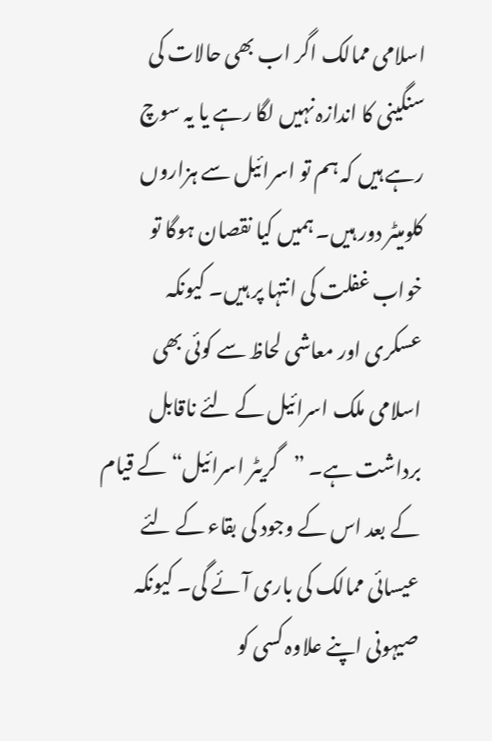اسلامی ممالک اگر اب بھی حالات کی سنگینی کا اندازہ نہیں لگا رہے یا یہ سوچ رہے ہیں کہ ہم تو اسرائیل سے ہزاروں کلومیٹر دور ہیں۔ ہمیں کیا نقصان ہوگا تو خواب غفلت کی انتہا پر ہیں۔ کیونکہ عسکری اور معاشی لحاظ سے کوئی بھی اسلامی ملک اسرائیل کے لئے ناقابل برداشت ہے۔ ”گریٹر اسرائیل“ کے قیام کے بعد اس کے وجود کی بقاء کے لئے عیسائی ممالک کی باری آئے گی۔ کیونکہ صیہونی اپنے علاوہ کسی کو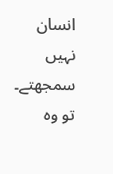انسان نہیں سمجھتے۔ تو وہ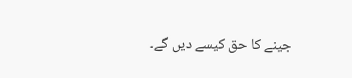جینے کا حق کیسے دیں گے۔